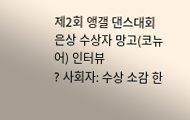제2회 앵갤 댄스대회 은상 수상자 망고(코뉴어) 인터뷰
? 사회자: 수상 소감 한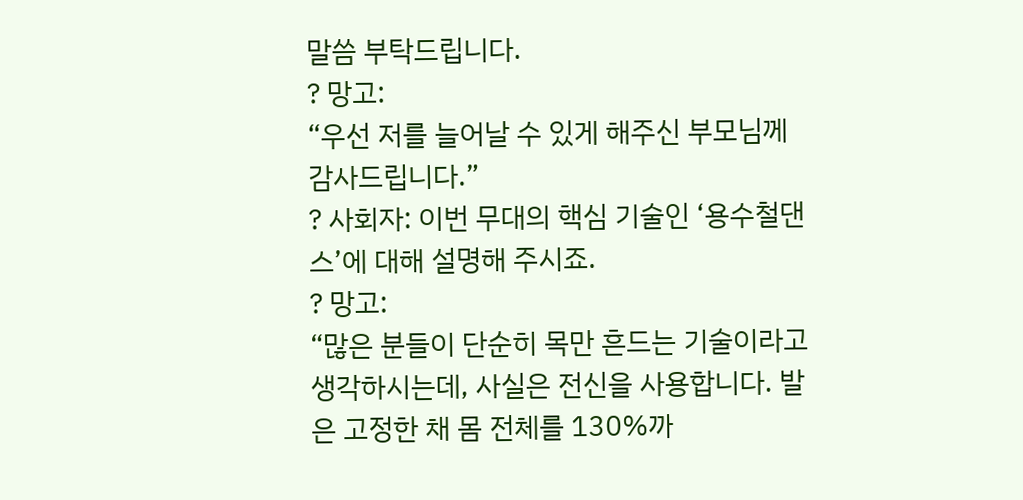말씀 부탁드립니다.
? 망고:
“우선 저를 늘어날 수 있게 해주신 부모님께 감사드립니다.”
? 사회자: 이번 무대의 핵심 기술인 ‘용수철댄스’에 대해 설명해 주시죠.
? 망고:
“많은 분들이 단순히 목만 흔드는 기술이라고 생각하시는데, 사실은 전신을 사용합니다. 발은 고정한 채 몸 전체를 130%까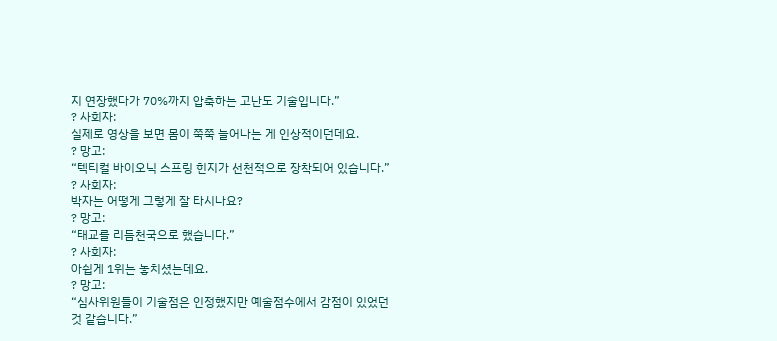지 연장했다가 70%까지 압축하는 고난도 기술입니다.”
? 사회자:
실제로 영상을 보면 몸이 쭉쭉 늘어나는 게 인상적이던데요.
? 망고:
“텍티컬 바이오닉 스프링 힌지가 선천적으로 장착되어 있습니다.”
? 사회자:
박자는 어떻게 그렇게 잘 타시나요?
? 망고:
“태교를 리듬천국으로 했습니다.”
? 사회자:
아쉽게 1위는 놓치셨는데요.
? 망고:
“심사위원들이 기술점은 인정했지만 예술점수에서 감점이 있었던 것 같습니다.”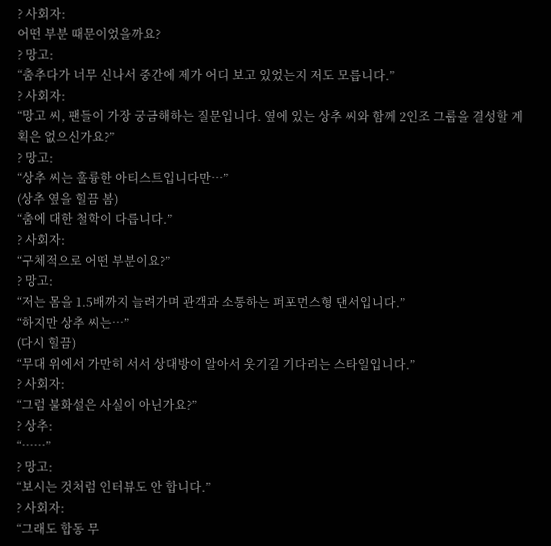? 사회자:
어떤 부분 때문이었을까요?
? 망고:
“춤추다가 너무 신나서 중간에 제가 어디 보고 있었는지 저도 모릅니다.”
? 사회자:
“망고 씨, 팬들이 가장 궁금해하는 질문입니다. 옆에 있는 상추 씨와 함께 2인조 그룹을 결성할 계획은 없으신가요?”
? 망고:
“상추 씨는 훌륭한 아티스트입니다만…”
(상추 옆을 힐끔 봄)
“춤에 대한 철학이 다릅니다.”
? 사회자:
“구체적으로 어떤 부분이요?”
? 망고:
“저는 몸을 1.5배까지 늘려가며 관객과 소통하는 퍼포먼스형 댄서입니다.”
“하지만 상추 씨는…”
(다시 힐끔)
“무대 위에서 가만히 서서 상대방이 알아서 웃기길 기다리는 스타일입니다.”
? 사회자:
“그럼 불화설은 사실이 아닌가요?”
? 상추:
“……”
? 망고:
“보시는 것처럼 인터뷰도 안 합니다.”
? 사회자:
“그래도 합동 무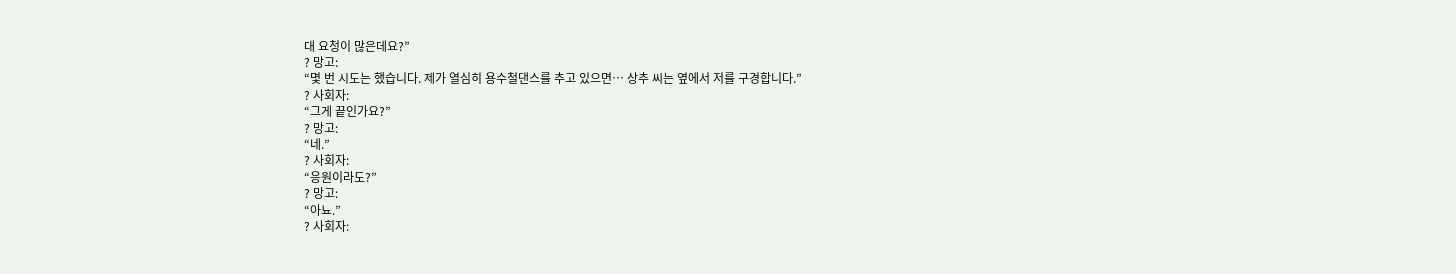대 요청이 많은데요?”
? 망고:
“몇 번 시도는 했습니다. 제가 열심히 용수철댄스를 추고 있으면… 상추 씨는 옆에서 저를 구경합니다.”
? 사회자:
“그게 끝인가요?”
? 망고:
“네.”
? 사회자:
“응원이라도?”
? 망고:
“아뇨.”
? 사회자: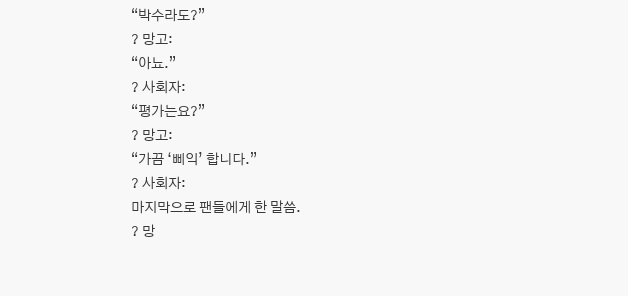“박수라도?”
? 망고:
“아뇨.”
? 사회자:
“평가는요?”
? 망고:
“가끔 ‘삐익’ 합니다.”
? 사회자:
마지막으로 팬들에게 한 말씀.
? 망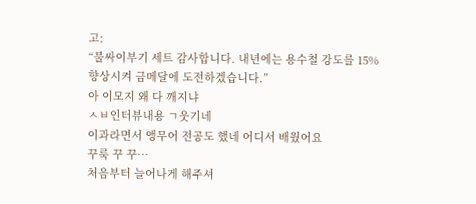고:
“불싸이부기 세트 감사합니다. 내년에는 용수철 강도를 15% 향상시켜 금메달에 도전하겠습니다.”
아 이모지 왜 다 깨지냐
ㅅㅂ인터뷰내용 ㄱ웃기네
이과라면서 앵무어 전공도 했네 어디서 배웠어요
꾸룩 꾸 꾸…
처음부터 늘어나게 해주셔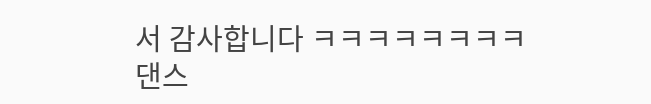서 감사합니다 ㅋㅋㅋㅋㅋㅋㅋㅋ
댄스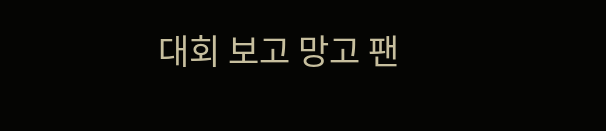대회 보고 망고 팬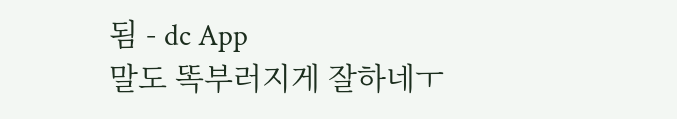됨 - dc App
말도 똑부러지게 잘하네ㅜ